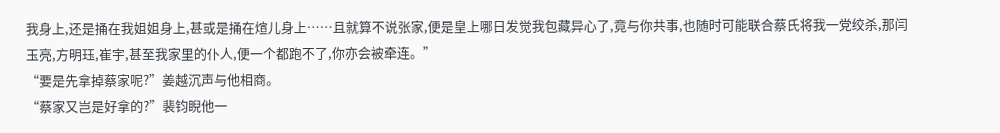我身上,还是捅在我姐姐身上,甚或是捅在煊儿身上……且就算不说张家,便是皇上哪日发觉我包藏异心了,竟与你共事,也随时可能联合蔡氏将我一党绞杀,那闫玉亮,方明珏,崔宇,甚至我家里的仆人,便一个都跑不了,你亦会被牵连。”
“要是先拿掉蔡家呢?”姜越沉声与他相商。
“蔡家又岂是好拿的?”裴钧睨他一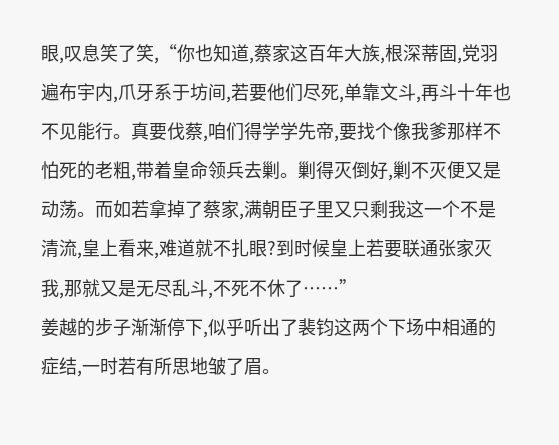眼,叹息笑了笑,“你也知道,蔡家这百年大族,根深蒂固,党羽遍布宇内,爪牙系于坊间,若要他们尽死,单靠文斗,再斗十年也不见能行。真要伐蔡,咱们得学学先帝,要找个像我爹那样不怕死的老粗,带着皇命领兵去剿。剿得灭倒好,剿不灭便又是动荡。而如若拿掉了蔡家,满朝臣子里又只剩我这一个不是清流,皇上看来,难道就不扎眼?到时候皇上若要联通张家灭我,那就又是无尽乱斗,不死不休了……”
姜越的步子渐渐停下,似乎听出了裴钧这两个下场中相通的症结,一时若有所思地皱了眉。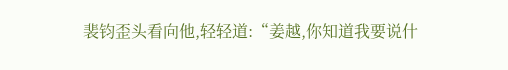裴钧歪头看向他,轻轻道:“姜越,你知道我要说什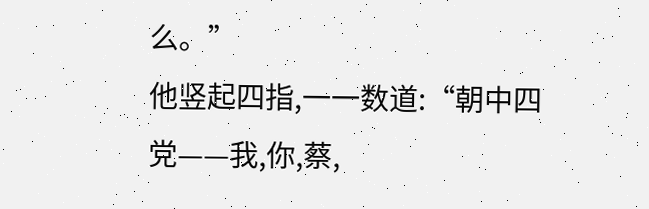么。”
他竖起四指,一一数道:“朝中四党——我,你,蔡,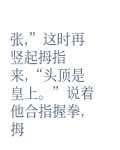张,”这时再竖起拇指来,“头顶是皇上。”说着他合指握拳,拇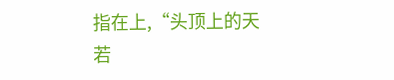指在上,“头顶上的天若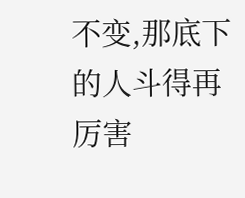不变,那底下的人斗得再厉害